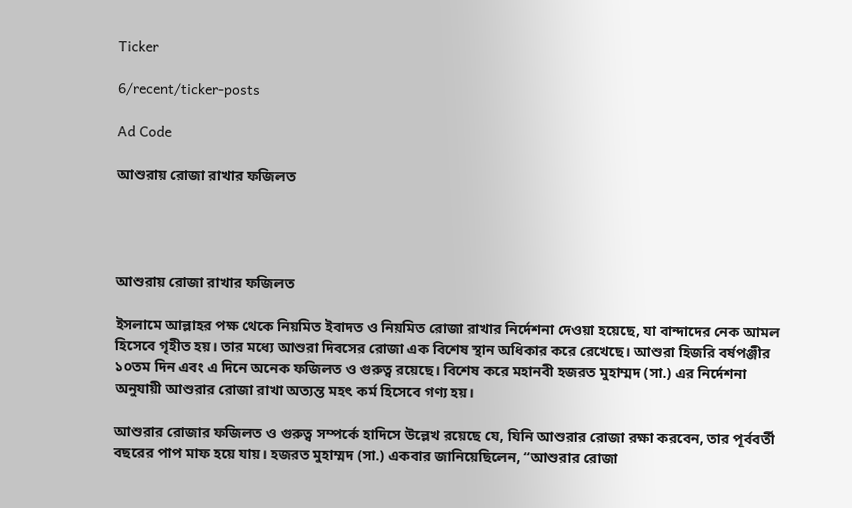Ticker

6/recent/ticker-posts

Ad Code

আশুরায় রোজা রাখার ফজিলত




আশুরায় রোজা রাখার ফজিলত

ইসলামে আল্লাহর পক্ষ থেকে নিয়মিত ইবাদত ও নিয়মিত রোজা রাখার নির্দেশনা দেওয়া হয়েছে, যা বান্দাদের নেক আমল হিসেবে গৃহীত হয়। তার মধ্যে আশুরা দিবসের রোজা এক বিশেষ স্থান অধিকার করে রেখেছে। আশুরা হিজরি বর্ষপঞ্জীর ১০তম দিন এবং এ দিনে অনেক ফজিলত ও গুরুত্ব রয়েছে। বিশেষ করে মহানবী হজরত মুহাম্মদ (সা.) এর নির্দেশনা অনুযায়ী আশুরার রোজা রাখা অত্যন্ত মহৎ কর্ম হিসেবে গণ্য হয়।

আশুরার রোজার ফজিলত ও গুরুত্ব সম্পর্কে হাদিসে উল্লেখ রয়েছে যে, যিনি আশুরার রোজা রক্ষা করবেন, তার পূর্ববর্তী বছরের পাপ মাফ হয়ে যায়। হজরত মুহাম্মদ (সা.) একবার জানিয়েছিলেন, “আশুরার রোজা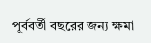পূর্ববর্তী বছরের জন্য ক্ষমা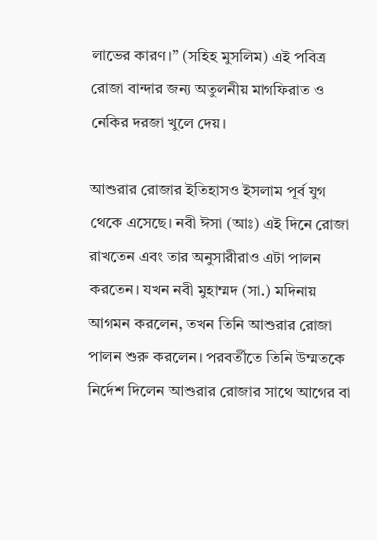লাভের কারণ।” (সহিহ মুসলিম) এই পবিত্র রোজা বান্দার জন্য অতুলনীয় মাগফিরাত ও নেকির দরজা খুলে দেয়।

আশুরার রোজার ইতিহাসও ইসলাম পূর্ব যুগ থেকে এসেছে। নবী ঈসা (আঃ) এই দিনে রোজা রাখতেন এবং তার অনুসারীরাও এটা পালন করতেন। যখন নবী মুহাম্মদ (সা.) মদিনায় আগমন করলেন, তখন তিনি আশুরার রোজা পালন শুরু করলেন। পরবর্তীতে তিনি উম্মতকে নির্দেশ দিলেন আশুরার রোজার সাথে আগের বা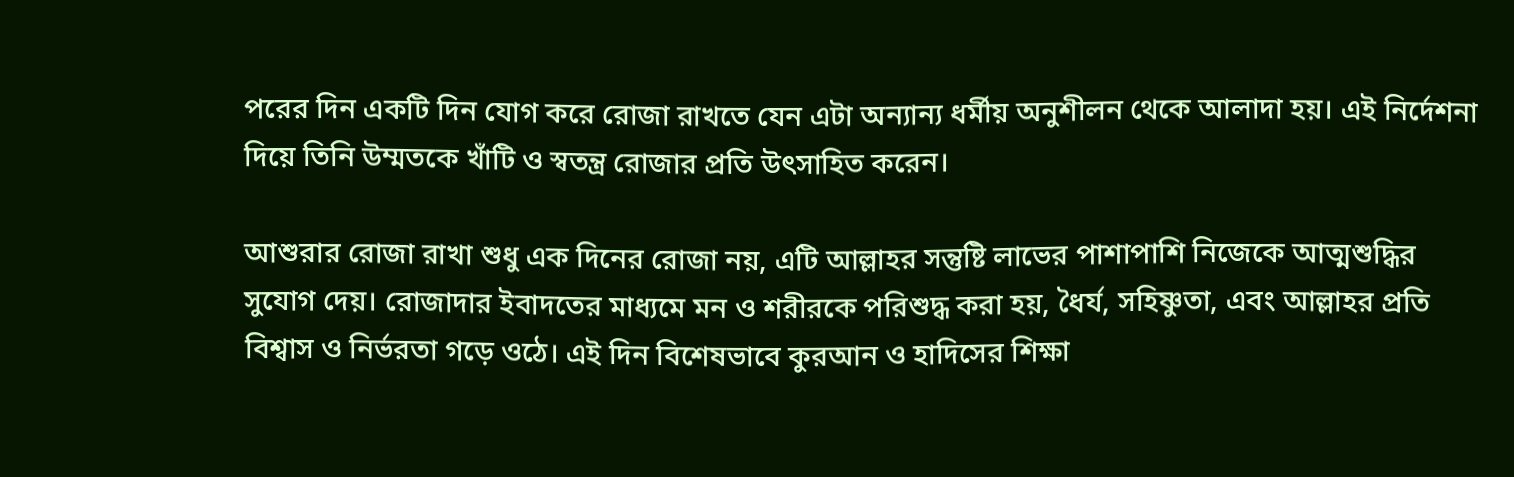পরের দিন একটি দিন যোগ করে রোজা রাখতে যেন এটা অন্যান্য ধর্মীয় অনুশীলন থেকে আলাদা হয়। এই নির্দেশনা দিয়ে তিনি উম্মতকে খাঁটি ও স্বতন্ত্র রোজার প্রতি উৎসাহিত করেন।

আশুরার রোজা রাখা শুধু এক দিনের রোজা নয়, এটি আল্লাহর সন্তুষ্টি লাভের পাশাপাশি নিজেকে আত্মশুদ্ধির সুযোগ দেয়। রোজাদার ইবাদতের মাধ্যমে মন ও শরীরকে পরিশুদ্ধ করা হয়, ধৈর্য, সহিষ্ণুতা, এবং আল্লাহর প্রতি বিশ্বাস ও নির্ভরতা গড়ে ওঠে। এই দিন বিশেষভাবে কুরআন ও হাদিসের শিক্ষা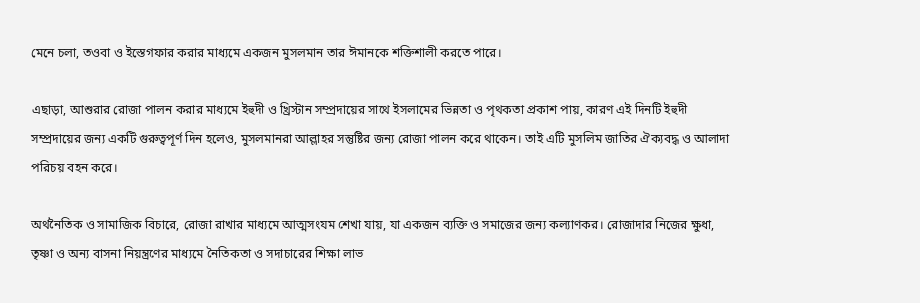মেনে চলা, তওবা ও ইস্তেগফার করার মাধ্যমে একজন মুসলমান তার ঈমানকে শক্তিশালী করতে পারে।

এছাড়া, আশুরার রোজা পালন করার মাধ্যমে ইহুদী ও খ্রিস্টান সম্প্রদায়ের সাথে ইসলামের ভিন্নতা ও পৃথকতা প্রকাশ পায়, কারণ এই দিনটি ইহুদী সম্প্রদায়ের জন্য একটি গুরুত্বপূর্ণ দিন হলেও, মুসলমানরা আল্লাহর সন্তুষ্টির জন্য রোজা পালন করে থাকেন। তাই এটি মুসলিম জাতির ঐক্যবদ্ধ ও আলাদা পরিচয় বহন করে।

অর্থনৈতিক ও সামাজিক বিচারে, রোজা রাখার মাধ্যমে আত্মসংযম শেখা যায়, যা একজন ব্যক্তি ও সমাজের জন্য কল্যাণকর। রোজাদার নিজের ক্ষুধা, তৃষ্ণা ও অন্য বাসনা নিয়ন্ত্রণের মাধ্যমে নৈতিকতা ও সদাচারের শিক্ষা লাভ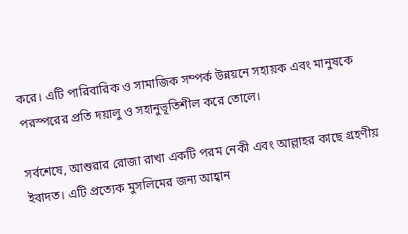করে। এটি পারিবারিক ও সামাজিক সম্পর্ক উন্নয়নে সহায়ক এবং মানুষকে পরস্পরের প্রতি দয়ালু ও সহানুভূতিশীল করে তোলে।

সর্বশেষে, আশুরার রোজা রাখা একটি পরম নেকী এবং আল্লাহর কাছে গ্রহণীয় ইবাদত। এটি প্রত্যেক মুসলিমের জন্য আহ্বান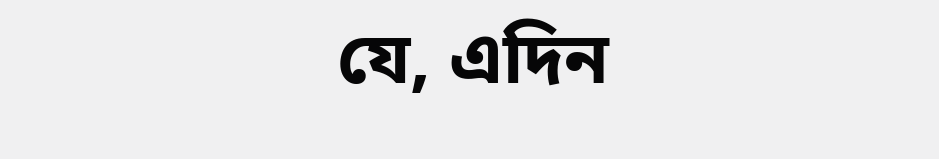যে, এদিন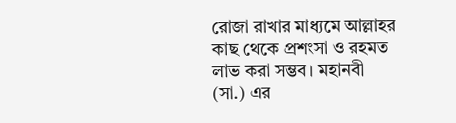রোজা রাখার মাধ্যমে আল্লাহর কাছ থেকে প্রশংসা ও রহমত লাভ করা সম্ভব। মহানবী (সা.) এর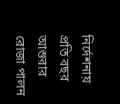নির্দেশনায় প্রতি বছর আশুরার রোজা পালন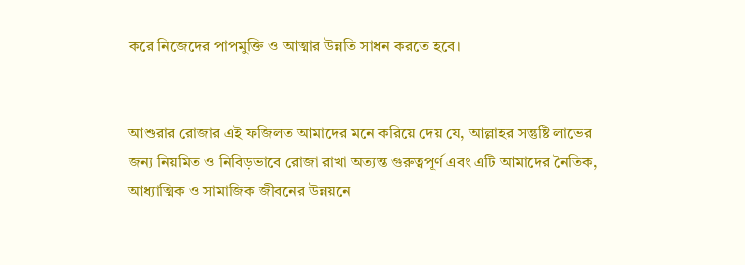করে নিজেদের পাপমুক্তি ও আত্মার উন্নতি সাধন করতে হবে।


আশুরার রোজার এই ফজিলত আমাদের মনে করিয়ে দেয় যে, আল্লাহর সন্তুষ্টি লাভের জন্য নিয়মিত ও নিবিড়ভাবে রোজা রাখা অত্যন্ত গুরুত্বপূর্ণ এবং এটি আমাদের নৈতিক, আধ্যাত্মিক ও সামাজিক জীবনের উন্নয়নে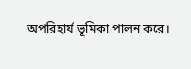অপরিহার্য ভূমিকা পালন করে।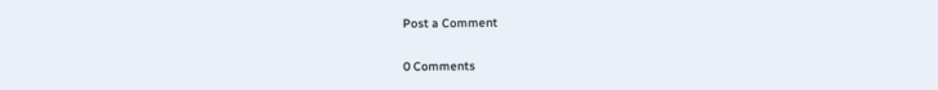Post a Comment

0 Comments